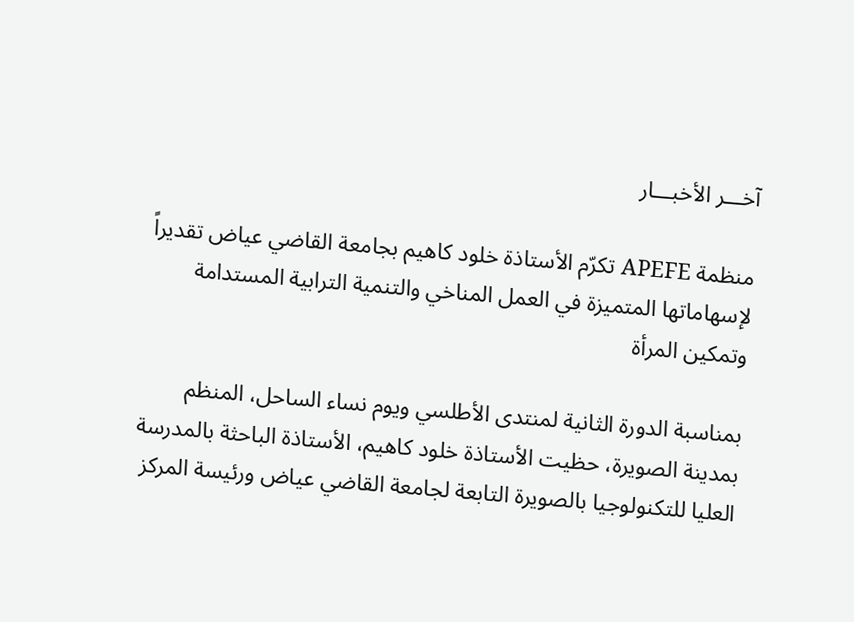آخـــر الأخبـــار

منظمة APEFE تكرّم الأستاذة خلود كاهيم بجامعة القاضي عياض تقديراً لإسهاماتها المتميزة في العمل المناخي والتنمية الترابية المستدامة وتمكين المرأة

بمناسبة الدورة الثانية لمنتدى الأطلسي ويوم نساء الساحل، المنظم بمدينة الصويرة، حظيت الأستاذة خلود كاهيم، الأستاذة الباحثة بالمدرسة العليا للتكنولوجيا بالصويرة التابعة لجامعة القاضي عياض ورئيسة المركز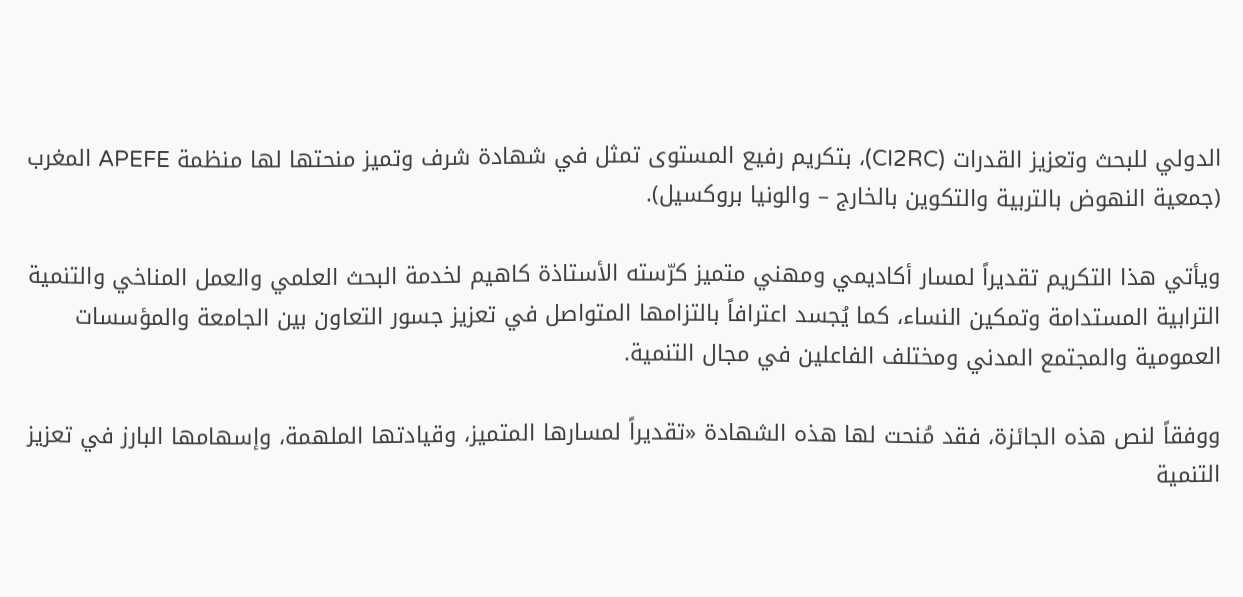الدولي للبحث وتعزيز القدرات (CI2RC)، بتكريم رفيع المستوى تمثل في شهادة شرف وتميز منحتها لها منظمة APEFE المغرب (جمعية النهوض بالتربية والتكوين بالخارج – والونيا بروكسيل).

ويأتي هذا التكريم تقديراً لمسار أكاديمي ومهني متميز كرّسته الأستاذة كاهيم لخدمة البحث العلمي والعمل المناخي والتنمية الترابية المستدامة وتمكين النساء، كما يُجسد اعترافاً بالتزامها المتواصل في تعزيز جسور التعاون بين الجامعة والمؤسسات العمومية والمجتمع المدني ومختلف الفاعلين في مجال التنمية.

ووفقاً لنص هذه الجائزة، فقد مُنحت لها هذه الشهادة «تقديراً لمسارها المتميز، وقيادتها الملهمة، وإسهامها البارز في تعزيز التنمية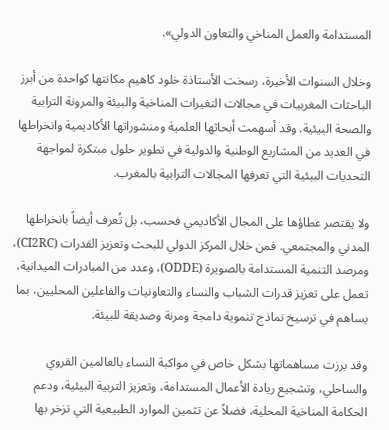المستدامة والعمل المناخي والتعاون الدولي».

وخلال السنوات الأخيرة، رسخت الأستاذة خلود كاهيم مكانتها كواحدة من أبرز الباحثات المغربيات في مجالات التغيرات المناخية والبيئة والمرونة الترابية والصحة البيئية. وقد أسهمت أبحاثها العلمية ومنشوراتها الأكاديمية وانخراطها في العديد من المشاريع الوطنية والدولية في تطوير حلول مبتكرة لمواجهة التحديات البيئية التي تعرفها المجالات الترابية بالمغرب.

ولا يقتصر عطاؤها على المجال الأكاديمي فحسب، بل تُعرف أيضاً بانخراطها المدني والمجتمعي. فمن خلال المركز الدولي للبحث وتعزيز القدرات (CI2RC)، ومرصد التنمية المستدامة بالصويرة (ODDE)، وعدد من المبادرات الميدانية، تعمل على تعزيز قدرات الشباب والنساء والتعاونيات والفاعلين المحليين، بما يساهم في ترسيخ نماذج تنموية دامجة ومرنة وصديقة للبيئة.

وقد برزت مساهماتها بشكل خاص في مواكبة النساء بالعالمين القروي والساحلي، وتشجيع ريادة الأعمال المستدامة، وتعزيز التربية البيئية، ودعم الحكامة المناخية المحلية، فضلاً عن تثمين الموارد الطبيعية التي تزخر بها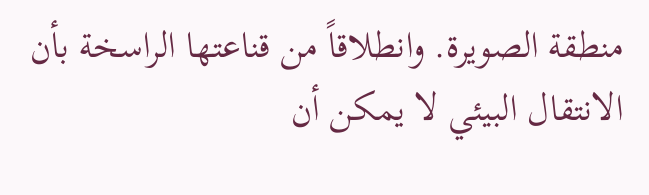منطقة الصويرة. وانطلاقاً من قناعتها الراسخة بأن الانتقال البيئي لا يمكن أن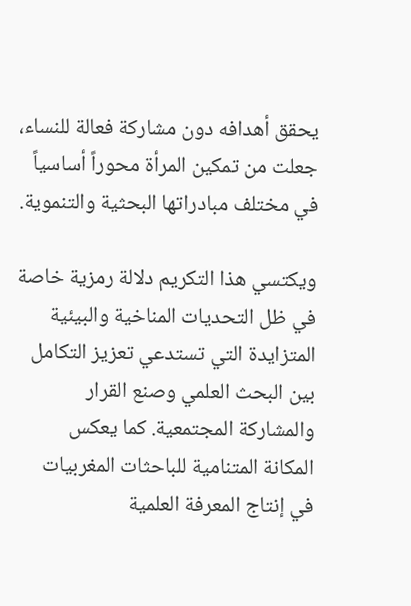يحقق أهدافه دون مشاركة فعالة للنساء، جعلت من تمكين المرأة محوراً أساسياً في مختلف مبادراتها البحثية والتنموية.

ويكتسي هذا التكريم دلالة رمزية خاصة في ظل التحديات المناخية والبيئية المتزايدة التي تستدعي تعزيز التكامل بين البحث العلمي وصنع القرار والمشاركة المجتمعية. كما يعكس المكانة المتنامية للباحثات المغربيات في إنتاج المعرفة العلمية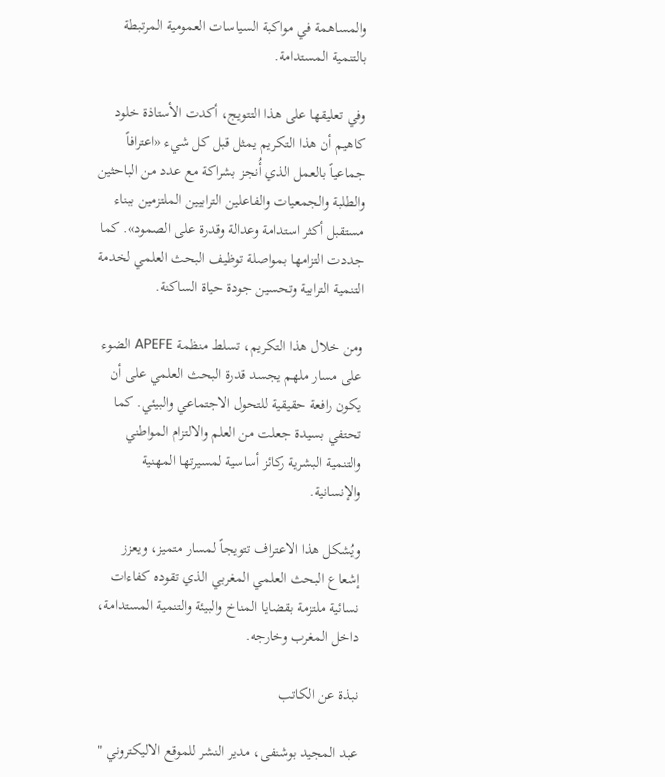والمساهمة في مواكبة السياسات العمومية المرتبطة بالتنمية المستدامة.

وفي تعليقها على هذا التتويج، أكدت الأستاذة خلود كاهيم أن هذا التكريم يمثل قبل كل شيء «اعترافاً جماعياً بالعمل الذي أُنجز بشراكة مع عدد من الباحثين والطلبة والجمعيات والفاعلين الترابيين الملتزمين ببناء مستقبل أكثر استدامة وعدالة وقدرة على الصمود». كما جددت التزامها بمواصلة توظيف البحث العلمي لخدمة التنمية الترابية وتحسين جودة حياة الساكنة.

ومن خلال هذا التكريم، تسلط منظمة APEFE الضوء على مسار ملهم يجسد قدرة البحث العلمي على أن يكون رافعة حقيقية للتحول الاجتماعي والبيئي. كما تحتفي بسيدة جعلت من العلم والالتزام المواطني والتنمية البشرية ركائز أساسية لمسيرتها المهنية والإنسانية.

ويُشكل هذا الاعتراف تتويجاً لمسار متميز، ويعزز إشعاع البحث العلمي المغربي الذي تقوده كفاءات نسائية ملتزمة بقضايا المناخ والبيئة والتنمية المستدامة، داخل المغرب وخارجه.

نبذة عن الكاتب

عبد المجيد بوشنفى، مدير النشر للموقع الاليكتروني "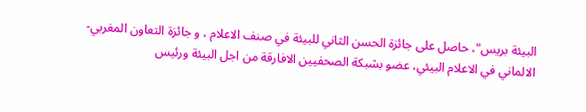البيئة بريس"، حاصل على جائزة الحسن الثاني للبيئة في صنف الاعلام ، و جائزة التعاون المغربي- الالماني في الاعلام البيئي، عضو بشبكة الصحفيين الافارقة من اجل البيئة ورئيس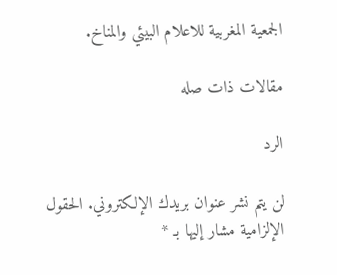الجمعية المغربية للاعلام البيئي والمناخ.

مقالات ذات صله

الرد

لن يتم نشر عنوان بريدك الإلكتروني. الحقول الإلزامية مشار إليها بـ *